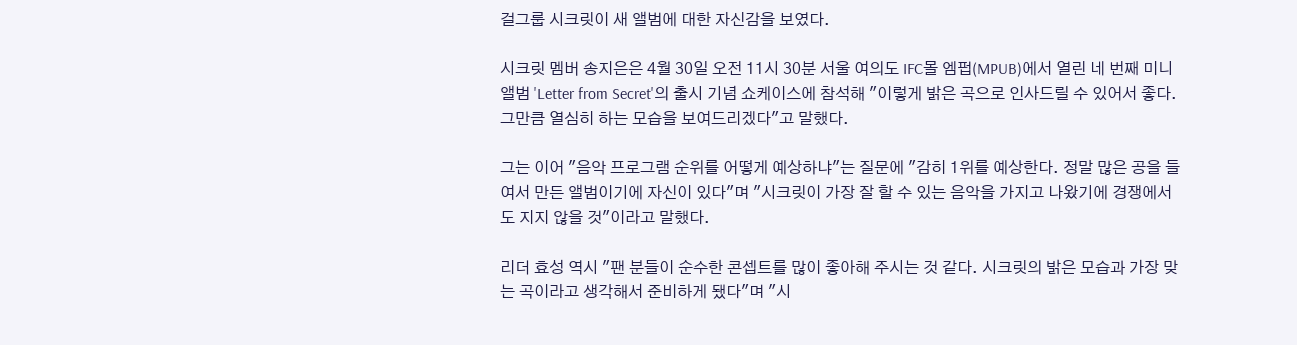걸그룹 시크릿이 새 앨범에 대한 자신감을 보였다.

시크릿 멤버 송지은은 4월 30일 오전 11시 30분 서울 여의도 IFC몰 엠펍(MPUB)에서 열린 네 번째 미니 앨범 'Letter from Secret'의 출시 기념 쇼케이스에 참석해 "이렇게 밝은 곡으로 인사드릴 수 있어서 좋다. 그만큼 열심히 하는 모습을 보여드리겠다"고 말했다.

그는 이어 "음악 프로그램 순위를 어떻게 예상하냐"는 질문에 "감히 1위를 예상한다. 정말 많은 공을 들여서 만든 앨범이기에 자신이 있다"며 "시크릿이 가장 잘 할 수 있는 음악을 가지고 나왔기에 경쟁에서도 지지 않을 것"이라고 말했다.

리더 효성 역시 "팬 분들이 순수한 콘셉트를 많이 좋아해 주시는 것 같다. 시크릿의 밝은 모습과 가장 맞는 곡이라고 생각해서 준비하게 됐다"며 "시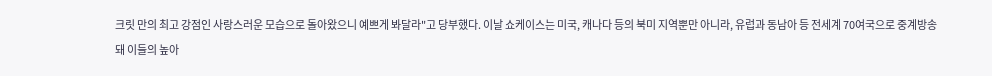크릿 만의 최고 강점인 사랑스러운 모습으로 돌아왔으니 예쁘게 봐달라"고 당부했다. 이날 쇼케이스는 미국, 캐나다 등의 북미 지역뿐만 아니라, 유럽과 동남아 등 전세계 70여국으로 중계방송돼 이들의 높아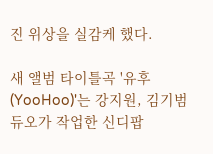진 위상을 실감케 했다.

새 앨범 타이틀곡 '유후(YooHoo)'는 강지원, 김기범 듀오가 작업한 신디팝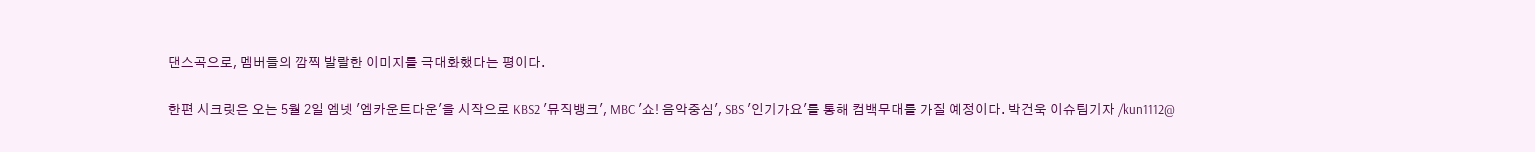댄스곡으로, 멤버들의 깜찍 발랄한 이미지를 극대화했다는 평이다.

한편 시크릿은 오는 5월 2일 엠넷 '엠카운트다운'을 시작으로 KBS2 '뮤직뱅크', MBC '쇼! 음악중심', SBS '인기가요'를 통해 컴백무대를 가질 예정이다. 박건욱 이슈팀기자 /kun1112@